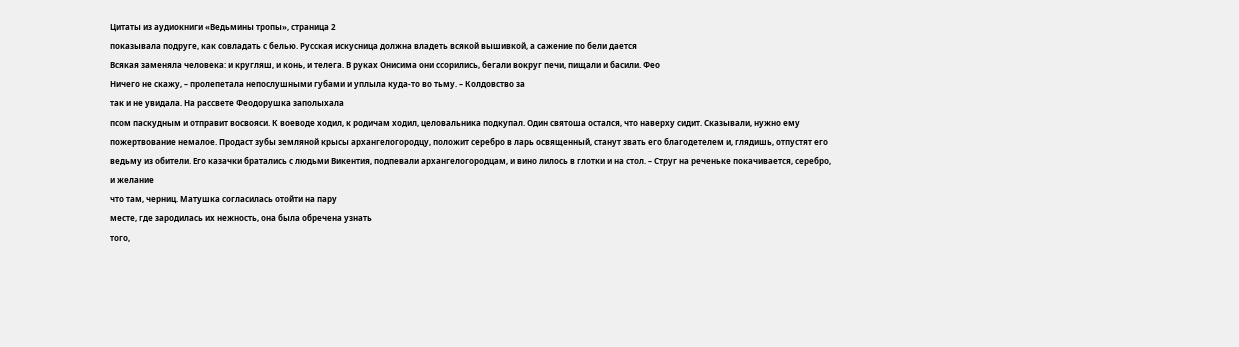Цитаты из аудиокниги «Ведьмины тропы», страница 2
показывала подруге, как совладать с белью. Русская искусница должна владеть всякой вышивкой, а сажение по бели дается
Всякая заменяла человека: и кругляш, и конь, и телега. В руках Онисима они ссорились, бегали вокруг печи, пищали и басили. Фео
Ничего не скажу, – пролепетала непослушными губами и уплыла куда-то во тьму. – Колдовство за
так и не увидала. На рассвете Феодорушка заполыхала
псом паскудным и отправит восвояси. К воеводе ходил, к родичам ходил, целовальника подкупал. Один святоша остался, что наверху сидит. Сказывали, нужно ему пожертвование немалое. Продаст зубы земляной крысы архангелогородцу, положит серебро в ларь освященный, станут звать его благодетелем и, глядишь, отпустят его ведьму из обители. Его казачки братались с людьми Викентия, подпевали архангелогородцам, и вино лилось в глотки и на стол. – Струг на реченьке покачивается, серебро, и желание
что там, черниц. Матушка согласилась отойти на пару
месте, где зародилась их нежность, она была обречена узнать
того,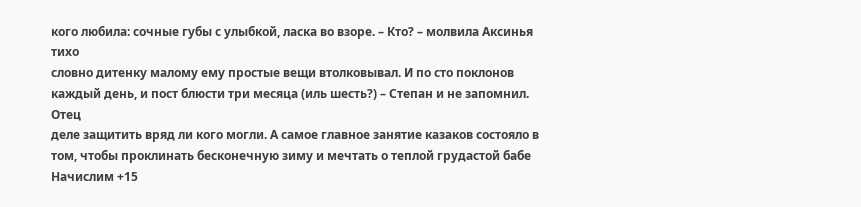кого любила: сочные губы с улыбкой, ласка во взоре. – Кто? – молвила Аксинья тихо
словно дитенку малому ему простые вещи втолковывал. И по сто поклонов каждый день, и пост блюсти три месяца (иль шесть?) – Степан и не запомнил. Отец
деле защитить вряд ли кого могли. А самое главное занятие казаков состояло в том, чтобы проклинать бесконечную зиму и мечтать о теплой грудастой бабе
Начислим +15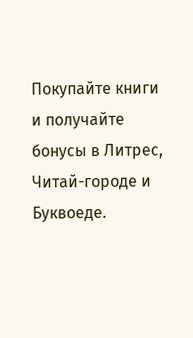Покупайте книги и получайте бонусы в Литрес, Читай-городе и Буквоеде.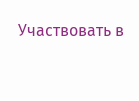Участвовать в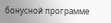бонусной программе